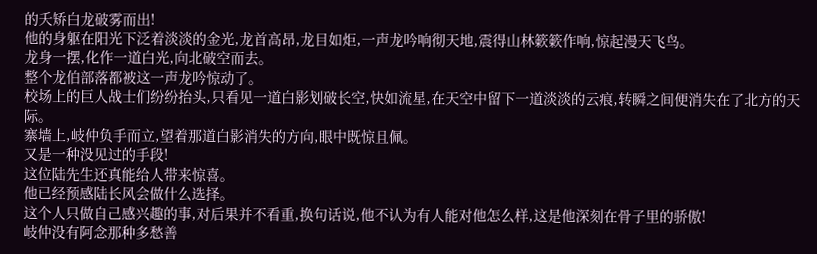的夭矫白龙破雾而出!
他的身躯在阳光下泛着淡淡的金光,龙首高昂,龙目如炬,一声龙吟响彻天地,震得山林簌簌作响,惊起漫天飞鸟。
龙身一摆,化作一道白光,向北破空而去。
整个龙伯部落都被这一声龙吟惊动了。
校场上的巨人战士们纷纷抬头,只看见一道白影划破长空,快如流星,在天空中留下一道淡淡的云痕,转瞬之间便消失在了北方的天际。
寨墙上,岐仲负手而立,望着那道白影消失的方向,眼中既惊且佩。
又是一种没见过的手段!
这位陆先生还真能给人带来惊喜。
他已经预感陆长风会做什么选择。
这个人只做自己感兴趣的事,对后果并不看重,换句话说,他不认为有人能对他怎么样,这是他深刻在骨子里的骄傲!
岐仲没有阿念那种多愁善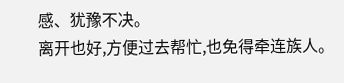感、犹豫不决。
离开也好,方便过去帮忙,也免得牵连族人。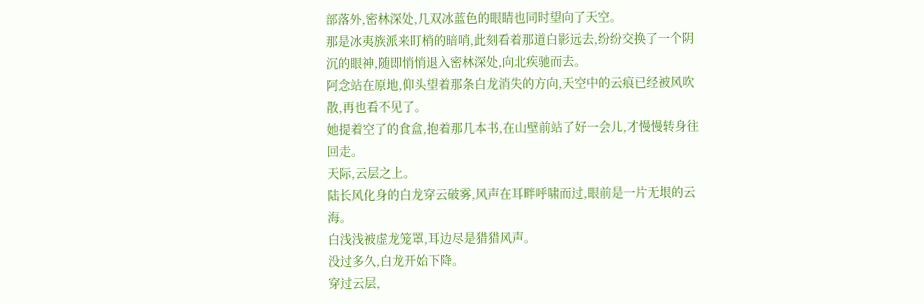部落外,密林深处,几双冰蓝色的眼睛也同时望向了天空。
那是冰夷族派来盯梢的暗哨,此刻看着那道白影远去,纷纷交换了一个阴沉的眼神,随即悄悄退入密林深处,向北疾驰而去。
阿念站在原地,仰头望着那条白龙消失的方向,天空中的云痕已经被风吹散,再也看不见了。
她提着空了的食盒,抱着那几本书,在山壁前站了好一会儿,才慢慢转身往回走。
天际,云层之上。
陆长风化身的白龙穿云破雾,风声在耳畔呼啸而过,眼前是一片无垠的云海。
白浅浅被虚龙笼罩,耳边尽是猎猎风声。
没过多久,白龙开始下降。
穿过云层,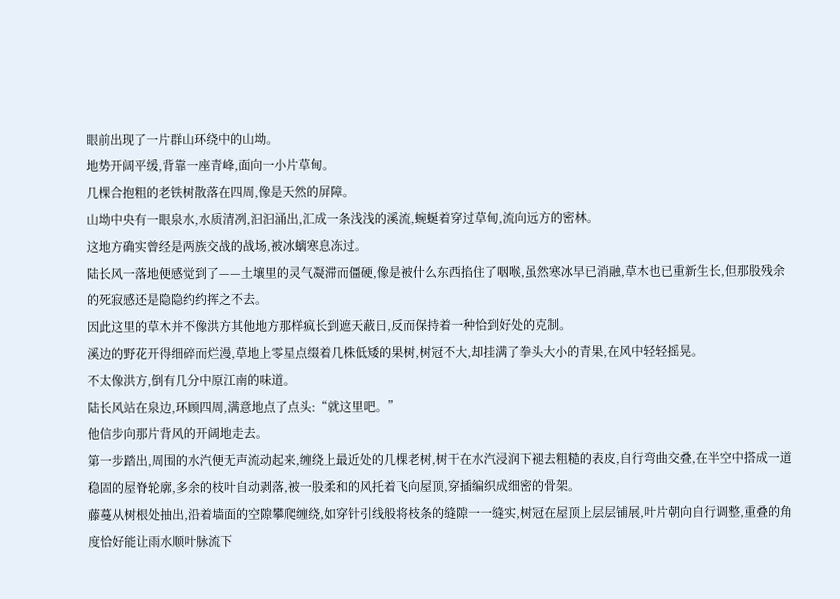眼前出现了一片群山环绕中的山坳。
地势开阔平缓,背靠一座青峰,面向一小片草甸。
几棵合抱粗的老铁树散落在四周,像是天然的屏障。
山坳中央有一眼泉水,水质清冽,汩汩涌出,汇成一条浅浅的溪流,蜿蜒着穿过草甸,流向远方的密林。
这地方确实曾经是两族交战的战场,被冰螭寒息冻过。
陆长风一落地便感觉到了——土壤里的灵气凝滞而僵硬,像是被什么东西掐住了咽喉,虽然寒冰早已消融,草木也已重新生长,但那股残余的死寂感还是隐隐约约挥之不去。
因此这里的草木并不像洪方其他地方那样疯长到遮天蔽日,反而保持着一种恰到好处的克制。
溪边的野花开得细碎而烂漫,草地上零星点缀着几株低矮的果树,树冠不大,却挂满了拳头大小的青果,在风中轻轻摇晃。
不太像洪方,倒有几分中原江南的味道。
陆长风站在泉边,环顾四周,满意地点了点头:“就这里吧。”
他信步向那片背风的开阔地走去。
第一步踏出,周围的水汽便无声流动起来,缠绕上最近处的几棵老树,树干在水汽浸润下褪去粗糙的表皮,自行弯曲交叠,在半空中搭成一道稳固的屋脊轮廓,多余的枝叶自动剥落,被一股柔和的风托着飞向屋顶,穿插编织成细密的骨架。
藤蔓从树根处抽出,沿着墙面的空隙攀爬缠绕,如穿针引线般将枝条的缝隙一一缝实,树冠在屋顶上层层铺展,叶片朝向自行调整,重叠的角度恰好能让雨水顺叶脉流下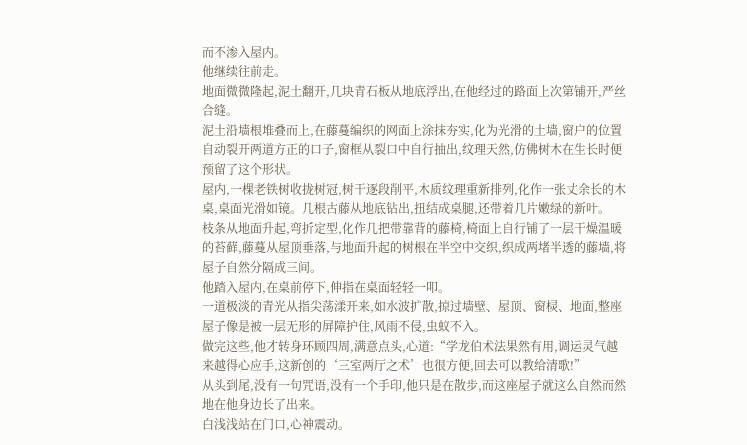而不渗入屋内。
他继续往前走。
地面微微隆起,泥土翻开,几块青石板从地底浮出,在他经过的路面上次第铺开,严丝合缝。
泥土沿墙根堆叠而上,在藤蔓编织的网面上涂抹夯实,化为光滑的土墙,窗户的位置自动裂开两道方正的口子,窗框从裂口中自行抽出,纹理天然,仿佛树木在生长时便预留了这个形状。
屋内,一棵老铁树收拢树冠,树干逐段削平,木质纹理重新排列,化作一张丈余长的木桌,桌面光滑如镜。几根古藤从地底钻出,扭结成桌腿,还带着几片嫩绿的新叶。
枝条从地面升起,弯折定型,化作几把带靠背的藤椅,椅面上自行铺了一层干燥温暖的苔藓,藤蔓从屋顶垂落,与地面升起的树根在半空中交织,织成两堵半透的藤墙,将屋子自然分隔成三间。
他踏入屋内,在桌前停下,伸指在桌面轻轻一叩。
一道极淡的青光从指尖荡漾开来,如水波扩散,掠过墙壁、屋顶、窗棂、地面,整座屋子像是被一层无形的屏障护住,风雨不侵,虫蚁不入。
做完这些,他才转身环顾四周,满意点头,心道:“学龙伯术法果然有用,调运灵气越来越得心应手,这新创的‘三室两厅之术’也很方便,回去可以教给清歌!”
从头到尾,没有一句咒语,没有一个手印,他只是在散步,而这座屋子就这么自然而然地在他身边长了出来。
白浅浅站在门口,心神震动。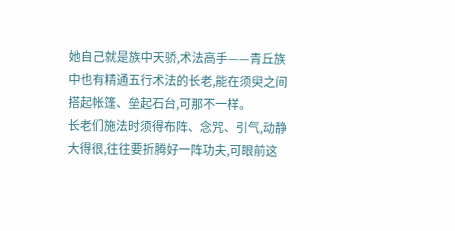她自己就是族中天骄,术法高手——青丘族中也有精通五行术法的长老,能在须臾之间搭起帐篷、垒起石台,可那不一样。
长老们施法时须得布阵、念咒、引气,动静大得很,往往要折腾好一阵功夫,可眼前这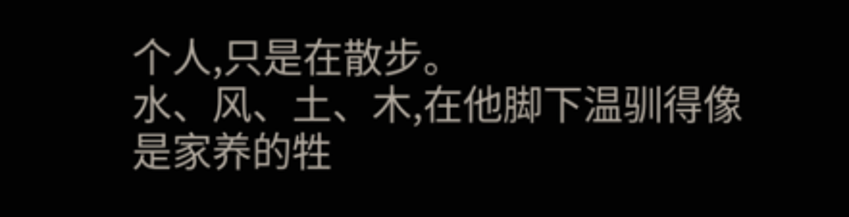个人,只是在散步。
水、风、土、木,在他脚下温驯得像是家养的牲